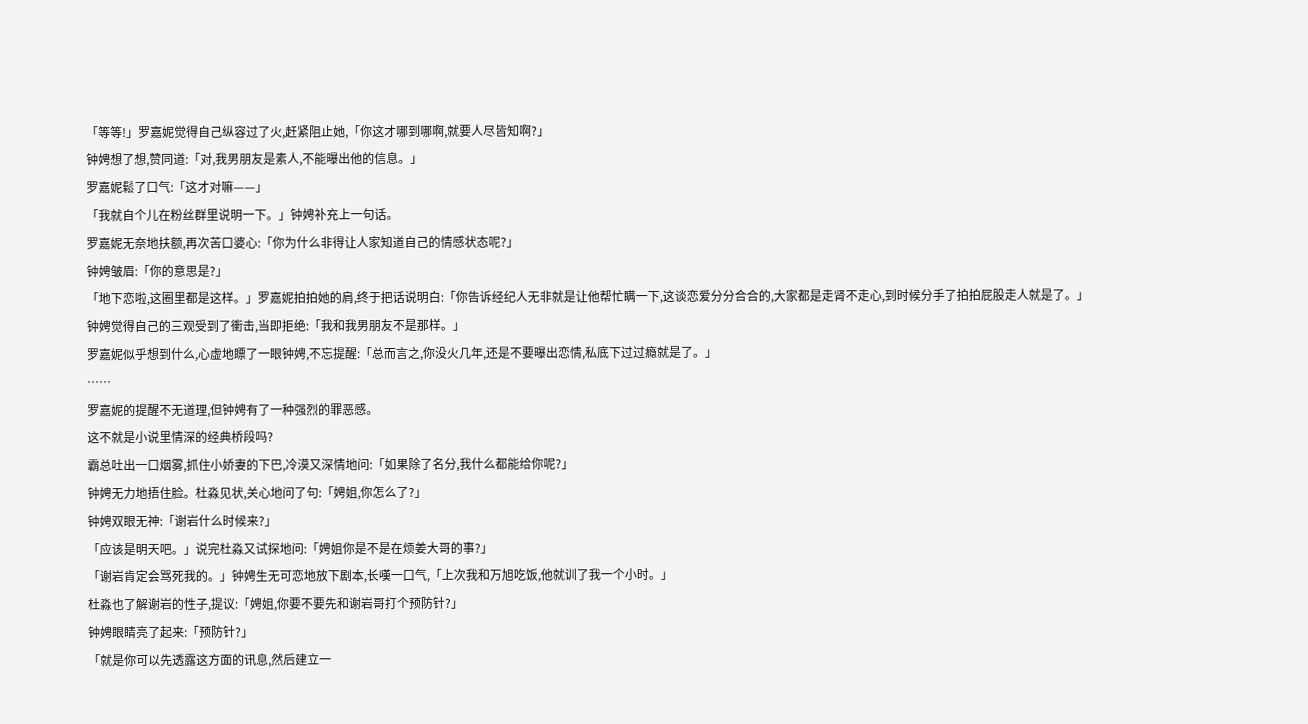「等等!」罗嘉妮觉得自己纵容过了火,赶紧阻止她,「你这才哪到哪啊,就要人尽皆知啊?」
钟娉想了想,赞同道:「对,我男朋友是素人,不能曝出他的信息。」
罗嘉妮鬆了口气:「这才对嘛——」
「我就自个儿在粉丝群里说明一下。」钟娉补充上一句话。
罗嘉妮无奈地扶额,再次苦口婆心:「你为什么非得让人家知道自己的情感状态呢?」
钟娉皱眉:「你的意思是?」
「地下恋啦,这圈里都是这样。」罗嘉妮拍拍她的肩,终于把话说明白:「你告诉经纪人无非就是让他帮忙瞒一下,这谈恋爱分分合合的,大家都是走肾不走心,到时候分手了拍拍屁股走人就是了。」
钟娉觉得自己的三观受到了衝击,当即拒绝:「我和我男朋友不是那样。」
罗嘉妮似乎想到什么,心虚地瞟了一眼钟娉,不忘提醒:「总而言之,你没火几年,还是不要曝出恋情,私底下过过瘾就是了。」
……
罗嘉妮的提醒不无道理,但钟娉有了一种强烈的罪恶感。
这不就是小说里情深的经典桥段吗?
霸总吐出一口烟雾,抓住小娇妻的下巴,冷漠又深情地问:「如果除了名分,我什么都能给你呢?」
钟娉无力地捂住脸。杜淼见状,关心地问了句:「娉姐,你怎么了?」
钟娉双眼无神:「谢岩什么时候来?」
「应该是明天吧。」说完杜淼又试探地问:「娉姐你是不是在烦姜大哥的事?」
「谢岩肯定会骂死我的。」钟娉生无可恋地放下剧本,长嘆一口气,「上次我和万旭吃饭,他就训了我一个小时。」
杜淼也了解谢岩的性子,提议:「娉姐,你要不要先和谢岩哥打个预防针?」
钟娉眼睛亮了起来:「预防针?」
「就是你可以先透露这方面的讯息,然后建立一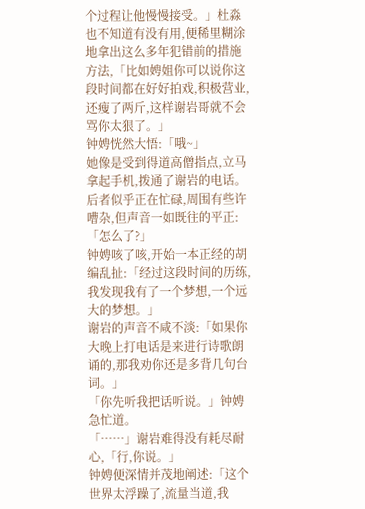个过程让他慢慢接受。」杜淼也不知道有没有用,便稀里糊涂地拿出这么多年犯错前的措施方法,「比如娉姐你可以说你这段时间都在好好拍戏,积极营业,还瘦了两斤,这样谢岩哥就不会骂你太狠了。」
钟娉恍然大悟:「哦~」
她像是受到得道高僧指点,立马拿起手机,拨通了谢岩的电话。
后者似乎正在忙碌,周围有些许嘈杂,但声音一如既往的平正:「怎么了?」
钟娉咳了咳,开始一本正经的胡编乱扯:「经过这段时间的历练,我发现我有了一个梦想,一个远大的梦想。」
谢岩的声音不咸不淡:「如果你大晚上打电话是来进行诗歌朗诵的,那我劝你还是多背几句台词。」
「你先听我把话听说。」钟娉急忙道。
「……」谢岩难得没有耗尽耐心,「行,你说。」
钟娉便深情并茂地阐述:「这个世界太浮躁了,流量当道,我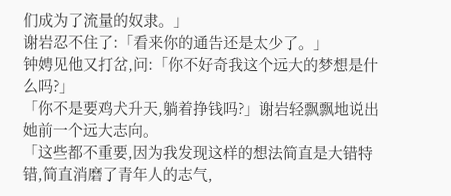们成为了流量的奴隶。」
谢岩忍不住了:「看来你的通告还是太少了。」
钟娉见他又打岔,问:「你不好奇我这个远大的梦想是什么吗?」
「你不是要鸡犬升天,躺着挣钱吗?」谢岩轻飘飘地说出她前一个远大志向。
「这些都不重要,因为我发现这样的想法简直是大错特错,简直消磨了青年人的志气,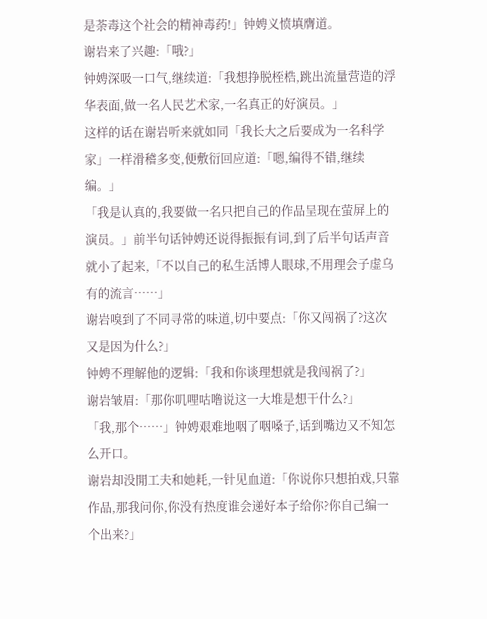是荼毒这个社会的精神毒药!」钟娉义愤填膺道。
谢岩来了兴趣:「哦?」
钟娉深吸一口气,继续道:「我想挣脱桎梏,跳出流量营造的浮华表面,做一名人民艺术家,一名真正的好演员。」
这样的话在谢岩听来就如同「我长大之后要成为一名科学家」一样滑稽多变,便敷衍回应道:「嗯,编得不错,继续编。」
「我是认真的,我要做一名只把自己的作品呈现在萤屏上的演员。」前半句话钟娉还说得振振有词,到了后半句话声音就小了起来,「不以自己的私生活博人眼球,不用理会子虚乌有的流言……」
谢岩嗅到了不同寻常的味道,切中要点:「你又闯祸了?这次又是因为什么?」
钟娉不理解他的逻辑:「我和你谈理想就是我闯祸了?」
谢岩皱眉:「那你叽哩咕噜说这一大堆是想干什么?」
「我,那个……」钟娉艰难地咽了咽嗓子,话到嘴边又不知怎么开口。
谢岩却没閒工夫和她耗,一针见血道:「你说你只想拍戏,只靠作品,那我问你,你没有热度谁会递好本子给你?你自己编一个出来?」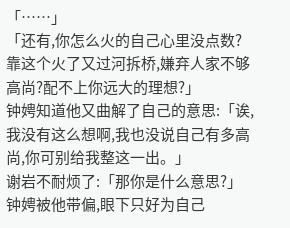「……」
「还有,你怎么火的自己心里没点数?靠这个火了又过河拆桥,嫌弃人家不够高尚?配不上你远大的理想?」
钟娉知道他又曲解了自己的意思:「诶,我没有这么想啊,我也没说自己有多高尚,你可别给我整这一出。」
谢岩不耐烦了:「那你是什么意思?」
钟娉被他带偏,眼下只好为自己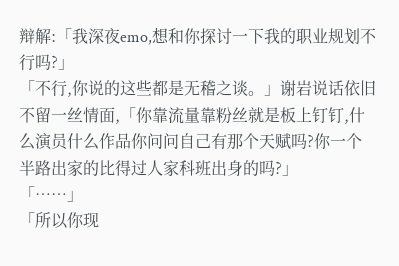辩解:「我深夜emo,想和你探讨一下我的职业规划不行吗?」
「不行,你说的这些都是无稽之谈。」谢岩说话依旧不留一丝情面,「你靠流量靠粉丝就是板上钉钉,什么演员什么作品你问问自己有那个天赋吗?你一个半路出家的比得过人家科班出身的吗?」
「……」
「所以你现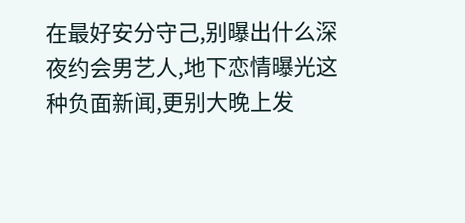在最好安分守己,别曝出什么深夜约会男艺人,地下恋情曝光这种负面新闻,更别大晚上发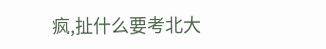疯,扯什么要考北大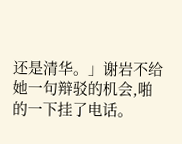还是清华。」谢岩不给她一句辩驳的机会,啪的一下挂了电话。